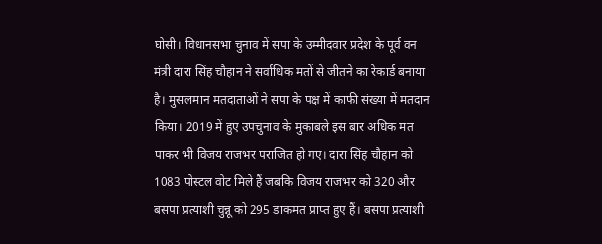घोसी। विधानसभा चुनाव में सपा के उम्मीदवार प्रदेश के पूर्व वन मंत्री दारा सिंह चौहान ने सर्वाधिक मतों से जीतने का रेकार्ड बनाया है। मुसलमान मतदाताओं ने सपा के पक्ष में काफी संख्या में मतदान किया। 2019 में हुए उपचुनाव के मुकाबले इस बार अधिक मत पाकर भी विजय राजभर पराजित हो गए। दारा सिंह चौहान को 1083 पोस्टल वोट मिले हैं जबकि विजय राजभर को 320 और बसपा प्रत्याशी चुन्नू को 295 डाकमत प्राप्त हुए हैं। बसपा प्रत्याशी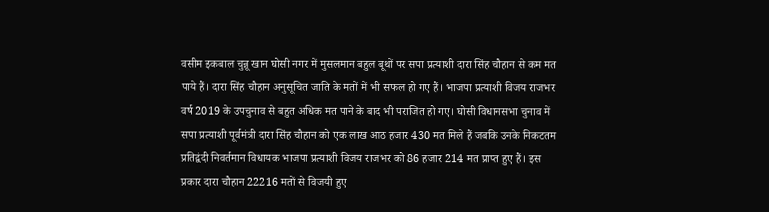वसीम इकबाल चुन्नू खान घोसी नगर में मुसलमान बहुल बूथों पर सपा प्रत्याशी दारा सिंह चौहान से कम मत पाये हैं। दारा सिंह चौहान अनुसूचित जाति के मतों में भी सफल हो गए हैं। भाजपा प्रत्याशी विजय राजभर वर्ष 2019 के उपचुनाव से बहुत अधिक मत पाने के बाद भी पराजित हो गए। घोसी विधानसभा चुनाव में सपा प्रत्याशी पूर्वमंत्री दारा सिंह चौहान को एक लाख आठ हजार 430 मत मिले हैं जबकि उनके निकटतम प्रतिद्वंदी निवर्तमान विधायक भाजपा प्रत्याशी विजय राजभर को 86 हजार 214 मत प्राप्त हुए हैं। इस प्रकार दारा चौहान 22216 मतों से विजयी हुए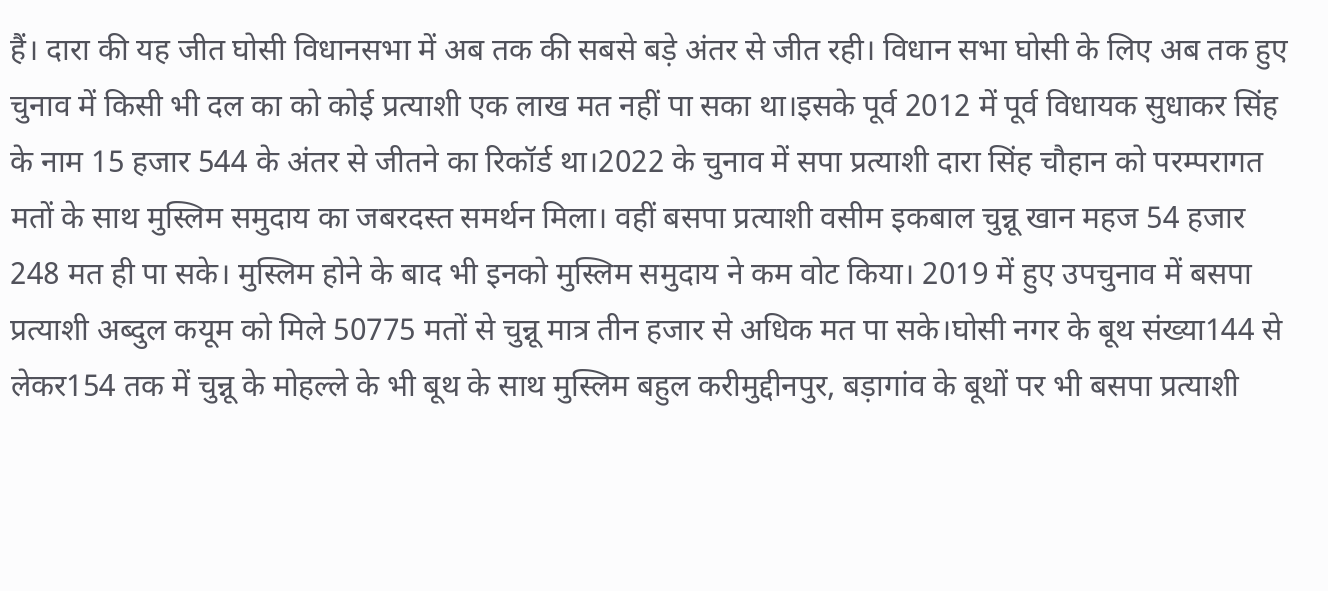हैं। दारा की यह जीत घोसी विधानसभा में अब तक की सबसे बड़े अंतर से जीत रही। विधान सभा घोसी के लिए अब तक हुए चुनाव में किसी भी दल का को कोई प्रत्याशी एक लाख मत नहीं पा सका था।इसके पूर्व 2012 में पूर्व विधायक सुधाकर सिंह के नाम 15 हजार 544 के अंतर से जीतने का रिकॉर्ड था।2022 के चुनाव में सपा प्रत्याशी दारा सिंह चौहान को परम्परागत मतों के साथ मुस्लिम समुदाय का जबरदस्त समर्थन मिला। वहीं बसपा प्रत्याशी वसीम इकबाल चुन्नू खान महज 54 हजार 248 मत ही पा सके। मुस्लिम होने के बाद भी इनको मुस्लिम समुदाय ने कम वोट किया। 2019 में हुए उपचुनाव में बसपा प्रत्याशी अब्दुल कयूम को मिले 50775 मतों से चुन्नू मात्र तीन हजार से अधिक मत पा सके।घोसी नगर के बूथ संख्या144 से लेकर154 तक में चुन्नू के मोहल्ले के भी बूथ के साथ मुस्लिम बहुल करीमुद्दीनपुर, बड़ागांव के बूथों पर भी बसपा प्रत्याशी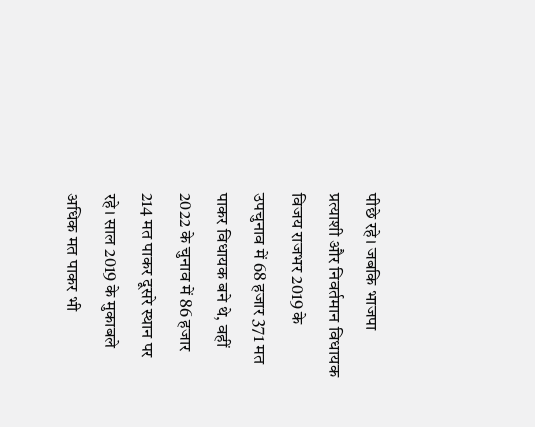पीछे रहे। जबकि भाजपा प्रत्याशी और निवर्तमान विधायक विजय राजभर 2019 के उपचुनाव में 68 हजार 371 मत पाकर विधायक बने थे, वहीं 2022 के चुनाव में 86 हजार 214 मत पाकर दूसरे स्थान पर रहे। साल 2019 के मुकाबले अधिक मत पाकर भी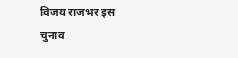विजय राजभर इस चुनाव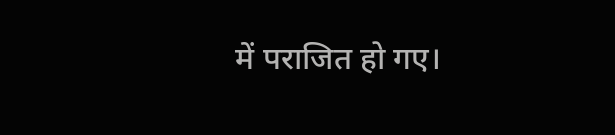में पराजित हो गए।